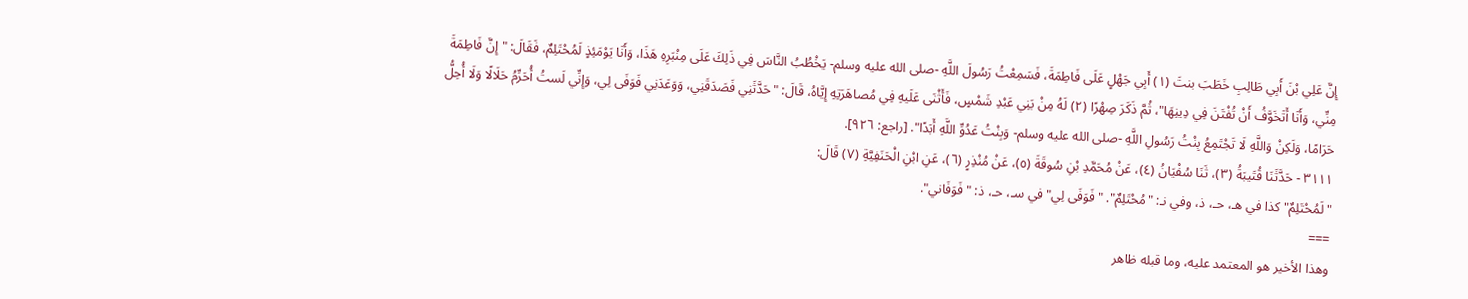إِنَّ عَلِي بْنَ أَبِي طَالِبِ خَطَبَ بنتَ (١) أَبِي جَهْلٍ عَلَى فَاطِمَةَ، فَسَمِعْتُ رَسُولَ اللَّهِ -صلى الله عليه وسلم- يَخْطُبُ النَّاسَ فِي ذَلِكَ عَلَى مِنْبَرِهِ هَذَا، وَأَنَا يَوْمَئِذٍ لَمُحْتَلِمٌ، فَقَالَ: "إِنَّ فَاطِمَةَ مِنِّي، وَأَنَا أَتَخَوَّفُ أَنْ تُفْتَنَ فِي دِينِهَا"، ثُمَّ ذَكَرَ صِهْرًا (٢) لَهُ مِنْ بَنِي عَبْدِ شَمْسٍ، فَأَثْنَى عَلَيهِ فِي مُصاهَرَتِهِ إِيَّاهُ، قَالَ: "حَدَّثَنِي فَصَدَقَنِي، وَوَعَدَنِي فَوَفَى لِي، وَإِنِّي لَستُ أُحَرِّمُ حَلَالًا وَلَا أُحِلُّ حَرَامًا، وَلَكِنْ وَاللَّهِ لَا تَجْتَمِعُ بِنْتُ رَسُولِ اللَّهِ -صلى الله عليه وسلم- وَبِنْتُ عَدُوِّ اللَّهِ أَبَدًا". [راجع: ٩٢٦].
٣١١١ - حَدَّثَنَا قُتَيبَةُ (٣)، ثَنَا سُفْيَانُ (٤)، عَنْ مُحَمَّدِ بْنِ سُوقَةَ (٥)، عَنْ مُنْذِرٍ (٦)، عَنِ ابْنِ الْحَنَفِيَّةِ (٧) قَالَ:
"لَمُحْتَلِمٌ" كذا في هـ، حـ، ذ، وفي نـ: "مُحْتَلِمٌ". "فَوَفَى لِي" في سـ، حـ، ذ: "فَوَفَاني".
===
وهذا الأخير هو المعتمد عليه، وما قبله ظاهر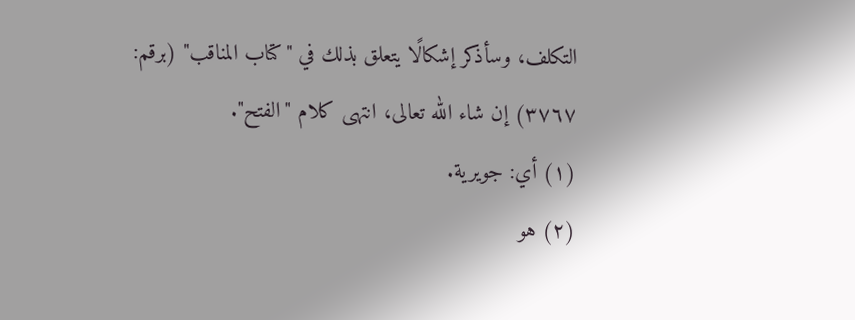التكلف، وسأذكر إشكالًا يتعلق بذلك في "كتاب المناقب" (برقم: ٣٧٦٧) إن شاء الله تعالى، انتهى كلام "الفتح".
(١) أي: جويرية.
(٢) هو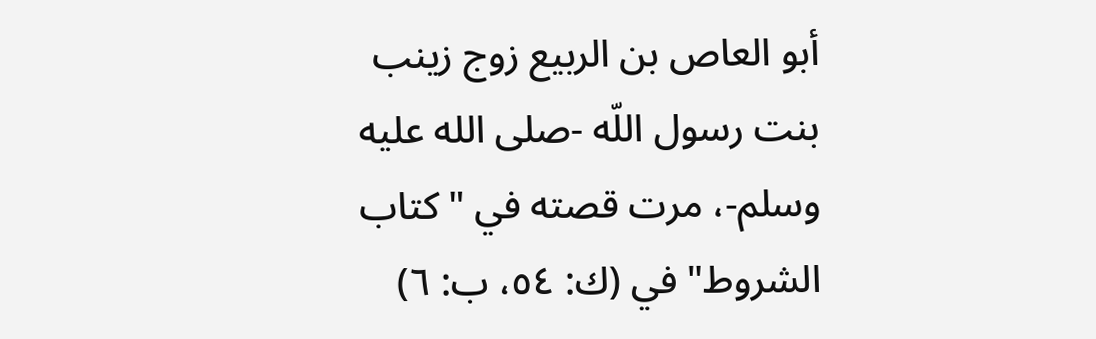أبو العاص بن الربيع زوج زينب بنت رسول اللّه -صلى الله عليه وسلم-، مرت قصته في "كتاب الشروط" في (ك: ٥٤، ب: ٦)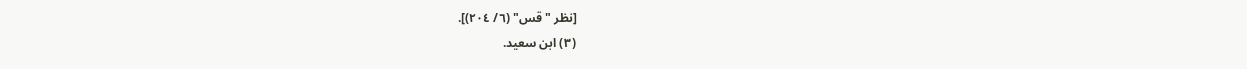[نظر "قس" (٦/ ٢٠٤)].
(٣) ابن سعيد.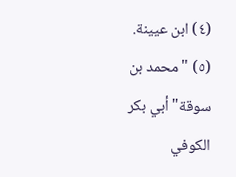(٤) ابن عيينة.
(٥) "محمد بن سوقة" أبي بكر الكوفي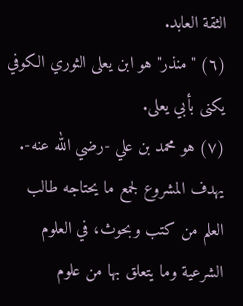الثقة العابد.
(٦) "منذر" هو ابن يعلى الثوري الكوفي يكنى بأبي يعلى.
(٧) هو محمد بن علي -رضي الله عنه-.
يهدف المشروع لجمع ما يحتاجه طالب العلم من كتب وبحوث، في العلوم الشرعية وما يتعلق بها من علوم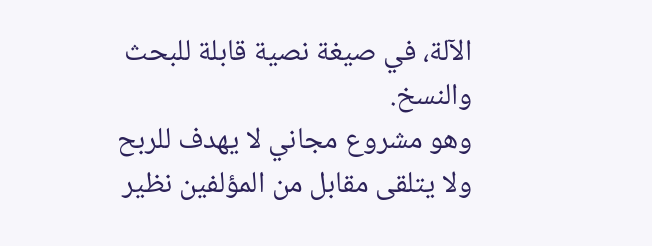الآلة، في صيغة نصية قابلة للبحث والنسخ.
وهو مشروع مجاني لا يهدف للربح ولا يتلقى مقابل من المؤلفين نظير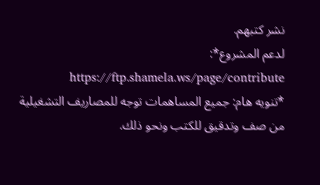نشر كتبهم.
لدعم المشروع*: https://ftp.shamela.ws/page/contribute
*تنويه هام: جميع المساهمات توجه للمصاريف التشغيلية من صف وتدقيق للكتب ونحو ذلك.